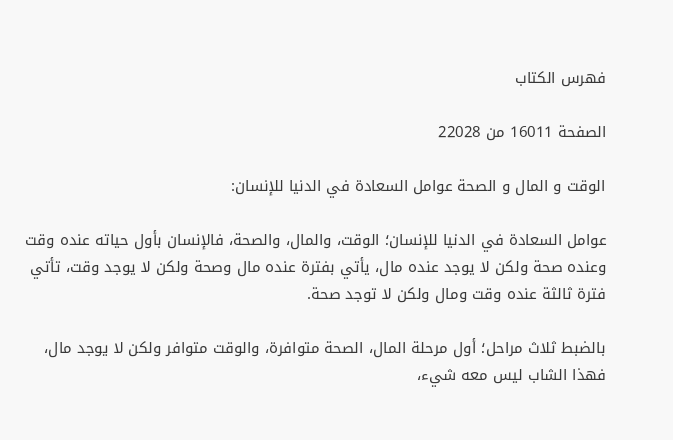فهرس الكتاب

الصفحة 16011 من 22028

الوقت و المال و الصحة عوامل السعادة في الدنيا للإنسان:

عوامل السعادة في الدنيا للإنسان؛ الوقت، والمال، والصحة، فالإنسان بأول حياته عنده وقت وعنده صحة ولكن لا يوجد عنده مال، يأتي بفترة عنده مال وصحة ولكن لا يوجد وقت، تأتي فترة ثالثة عنده وقت ومال ولكن لا توجد صحة.

بالضبط ثلاث مراحل؛ أول مرحلة المال، الصحة متوافرة، والوقت متوافر ولكن لا يوجد مال، فهذا الشاب ليس معه شيء،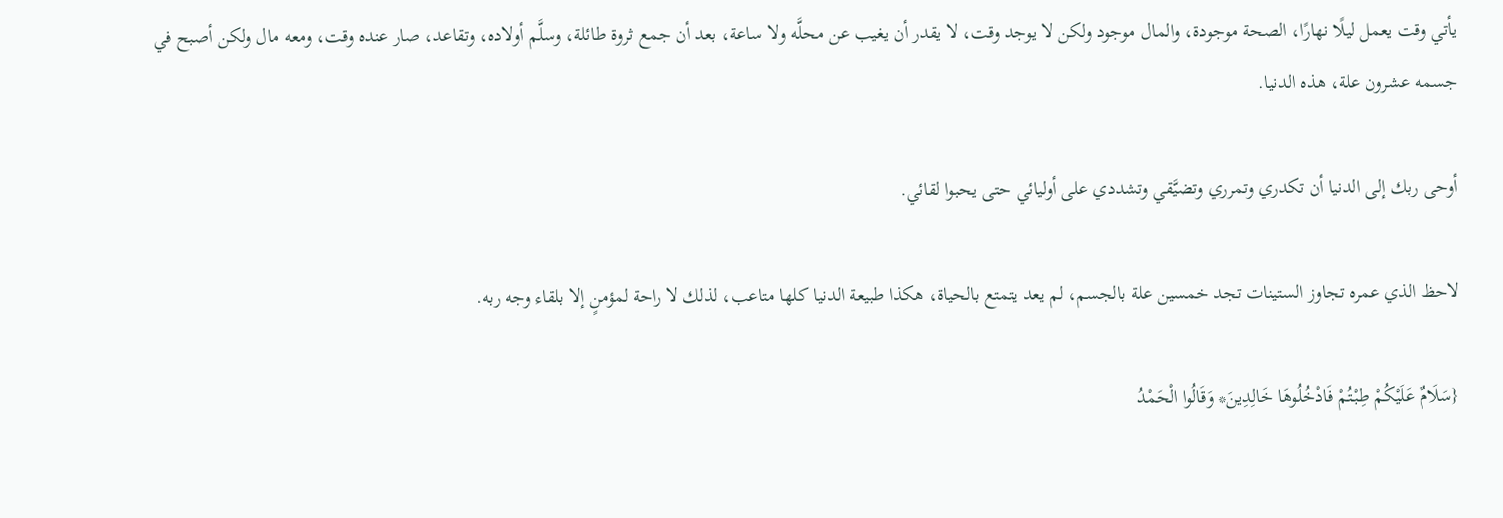يأتي وقت يعمل ليلًا نهارًا، الصحة موجودة، والمال موجود ولكن لا يوجد وقت، لا يقدر أن يغيب عن محلَّه ولا ساعة، بعد أن جمع ثروة طائلة، وسلَّم أولاده، وتقاعد، صار عنده وقت، ومعه مال ولكن أصبح في جسمه عشرون علة، هذه الدنيا.

أوحى ربك إلى الدنيا أن تكدري وتمرري وتضيَّقي وتشددي على أوليائي حتى يحبوا لقائي.

لاحظ الذي عمره تجاوز الستينات تجد خمسين علة بالجسم، لم يعد يتمتع بالحياة، هكذا طبيعة الدنيا كلها متاعب، لذلك لا راحة لمؤمنٍ إلا بلقاء وجه ربه.

{سَلَامٌ عَلَيْكُمْ طِبْتُمْ فَادْخُلُوهَا خَالِدِينَ* وَقَالُوا الْحَمْدُ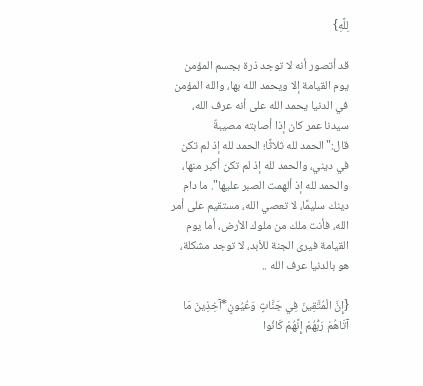لِلَّهِ}

قد أتصور أنه لا توجد ذرة بجسم المؤمن يوم القيامة إلا ويحمد الله بها، والله المؤمن في الدنيا يحمد الله على أنه عرف الله، سيدنا عمر كان إذا أصابته مصيبةٌ قال:"الحمد لله ثلاثًا؛ الحمد لله إذ لم تكن في ديني، والحمد لله إذ لم تكن أكبر منها، والحمد لله إذ ألهمت الصبر عليها". ما دام دينك سليمًا، لا تعصي الله، مستقيم على أمر الله، فأنت ملك من ملوك الأرض، أما يوم القيامة فيرى الجنة للأبد، لا توجد مشكلة، هو بالدنيا عرف الله ..

{إِنَّ الْمُتَّقِينَ فِي جَنَّاتٍ وَعُيُونٍ*آخِذِينَ مَا آتَاهُمْ رَبُّهُمْ إِنَّهُمْ كَانُوا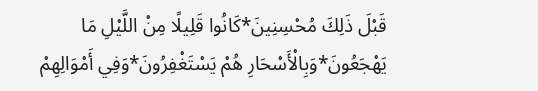قَبْلَ ذَلِكَ مُحْسِنِينَ*كَانُوا قَلِيلًا مِنْ اللَّيْلِ مَا يَهْجَعُونَ*وَبِالْأَسْحَارِ هُمْ يَسْتَغْفِرُونَ*وَفِي أَمْوَالِهِمْ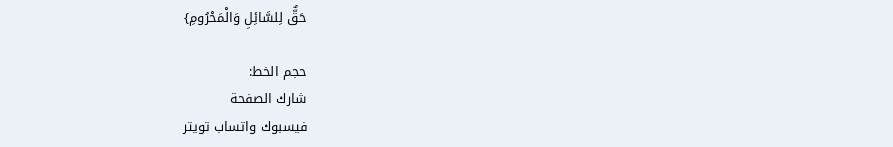حَقٌّ لِلسَّائِلِ وَالْمَحْرُومِ}

حجم الخط:
شارك الصفحة
فيسبوك واتساب تويتر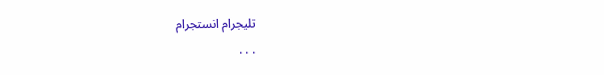تليجرام انستجرام
. . .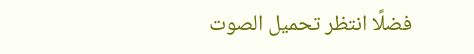فضلًا انتظر تحميل الصوت